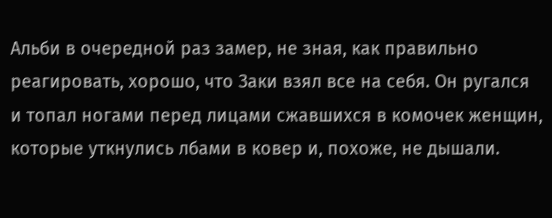Альби в очередной раз замер, не зная, как правильно реагировать, хорошо, что Заки взял все на себя. Он ругался и топал ногами перед лицами сжавшихся в комочек женщин, которые уткнулись лбами в ковер и, похоже, не дышали.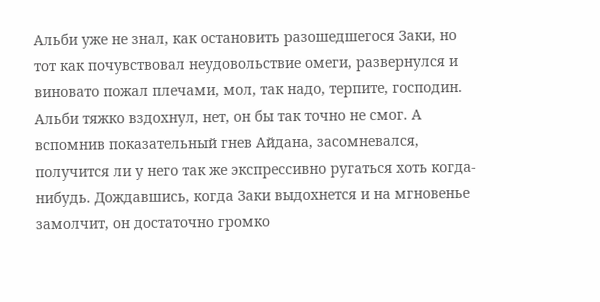Альби уже не знал, как остановить разошедшегося Заки, но тот как почувствовал неудовольствие омеги, развернулся и виновато пожал плечами, мол, так надо, терпите, господин. Альби тяжко вздохнул, нет, он бы так точно не смог. А вспомнив показательный гнев Айдана, засомневался, получится ли у него так же экспрессивно ругаться хоть когда-нибудь. Дождавшись, когда Заки выдохнется и на мгновенье замолчит, он достаточно громко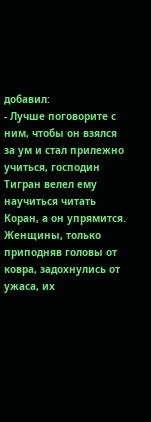добавил:
- Лучше поговорите с ним, чтобы он взялся за ум и стал прилежно учиться, господин Тигран велел ему научиться читать Коран, а он упрямится.
Женщины, только приподняв головы от ковра, задохнулись от ужаса, их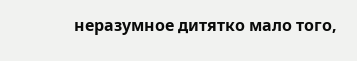неразумное дитятко мало того,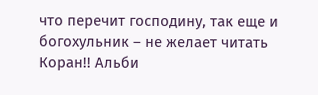что перечит господину, так еще и богохульник – не желает читать Коран!! Альби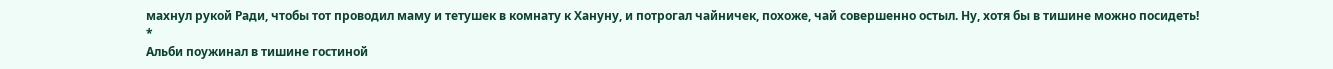махнул рукой Ради, чтобы тот проводил маму и тетушек в комнату к Хануну, и потрогал чайничек, похоже, чай совершенно остыл. Ну, хотя бы в тишине можно посидеть!
*
Альби поужинал в тишине гостиной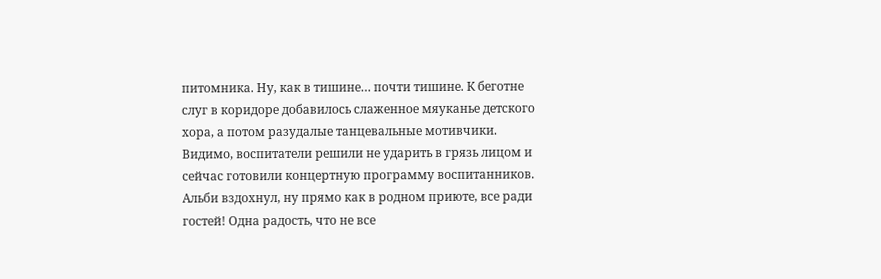питомника. Ну, как в тишине… почти тишине. К беготне слуг в коридоре добавилось слаженное мяуканье детского хора, а потом разудалые танцевальные мотивчики. Видимо, воспитатели решили не ударить в грязь лицом и сейчас готовили концертную программу воспитанников. Альби вздохнул, ну прямо как в родном приюте, все ради гостей! Одна радость, что не все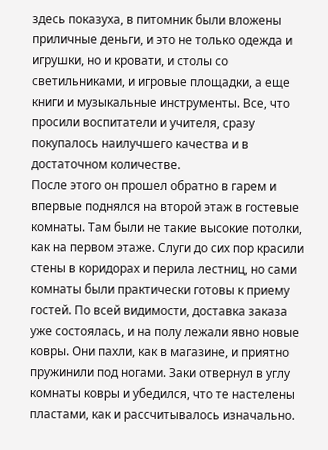здесь показуха, в питомник были вложены приличные деньги, и это не только одежда и игрушки, но и кровати, и столы со светильниками, и игровые площадки, а еще книги и музыкальные инструменты. Все, что просили воспитатели и учителя, сразу покупалось наилучшего качества и в достаточном количестве.
После этого он прошел обратно в гарем и впервые поднялся на второй этаж в гостевые комнаты. Там были не такие высокие потолки, как на первом этаже. Слуги до сих пор красили стены в коридорах и перила лестниц, но сами комнаты были практически готовы к приему гостей. По всей видимости, доставка заказа уже состоялась, и на полу лежали явно новые ковры. Они пахли, как в магазине, и приятно пружинили под ногами. Заки отвернул в углу комнаты ковры и убедился, что те настелены пластами, как и рассчитывалось изначально.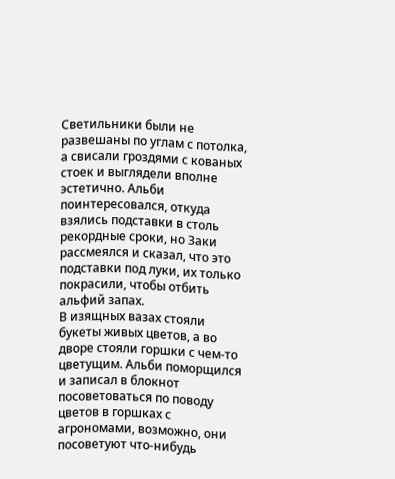Светильники были не развешаны по углам с потолка, а свисали гроздями с кованых стоек и выглядели вполне эстетично. Альби поинтересовался, откуда взялись подставки в столь рекордные сроки, но Заки рассмеялся и сказал, что это подставки под луки, их только покрасили, чтобы отбить альфий запах.
В изящных вазах стояли букеты живых цветов, а во дворе стояли горшки с чем-то цветущим. Альби поморщился и записал в блокнот посоветоваться по поводу цветов в горшках с агрономами, возможно, они посоветуют что-нибудь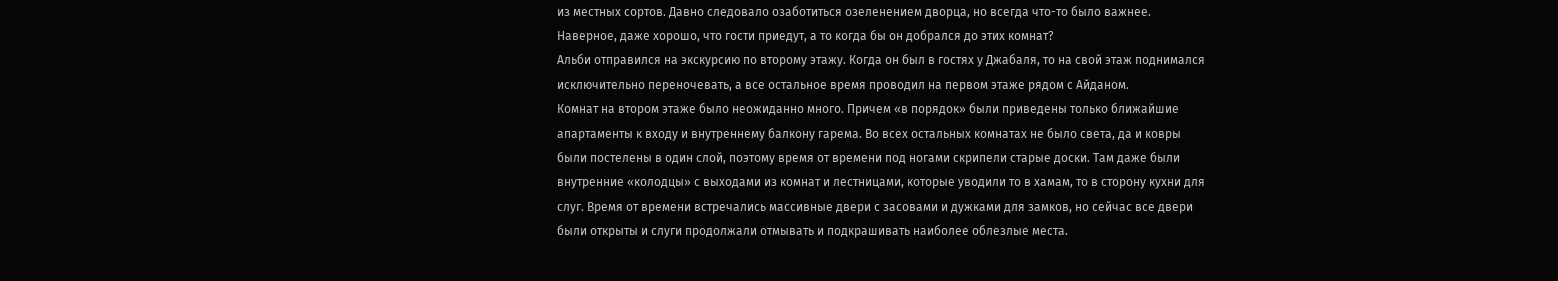из местных сортов. Давно следовало озаботиться озеленением дворца, но всегда что-то было важнее. Наверное, даже хорошо, что гости приедут, а то когда бы он добрался до этих комнат?
Альби отправился на экскурсию по второму этажу. Когда он был в гостях у Джабаля, то на свой этаж поднимался исключительно переночевать, а все остальное время проводил на первом этаже рядом с Айданом.
Комнат на втором этаже было неожиданно много. Причем «в порядок» были приведены только ближайшие апартаменты к входу и внутреннему балкону гарема. Во всех остальных комнатах не было света, да и ковры были постелены в один слой, поэтому время от времени под ногами скрипели старые доски. Там даже были внутренние «колодцы» с выходами из комнат и лестницами, которые уводили то в хамам, то в сторону кухни для слуг. Время от времени встречались массивные двери с засовами и дужками для замков, но сейчас все двери были открыты и слуги продолжали отмывать и подкрашивать наиболее облезлые места.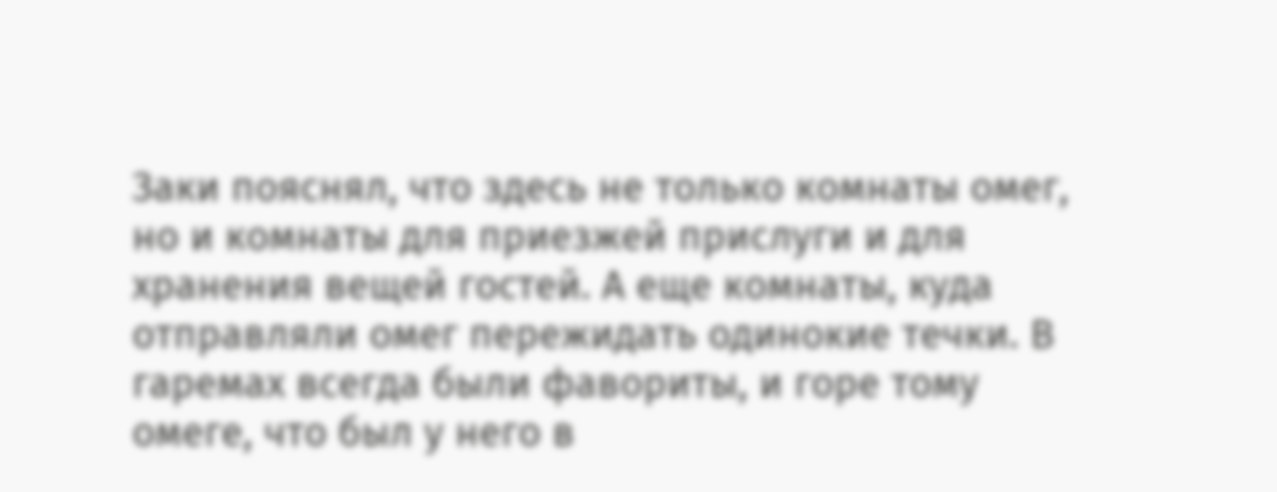Заки пояснял, что здесь не только комнаты омег, но и комнаты для приезжей прислуги и для хранения вещей гостей. А еще комнаты, куда отправляли омег пережидать одинокие течки. В гаремах всегда были фавориты, и горе тому омеге, что был у него в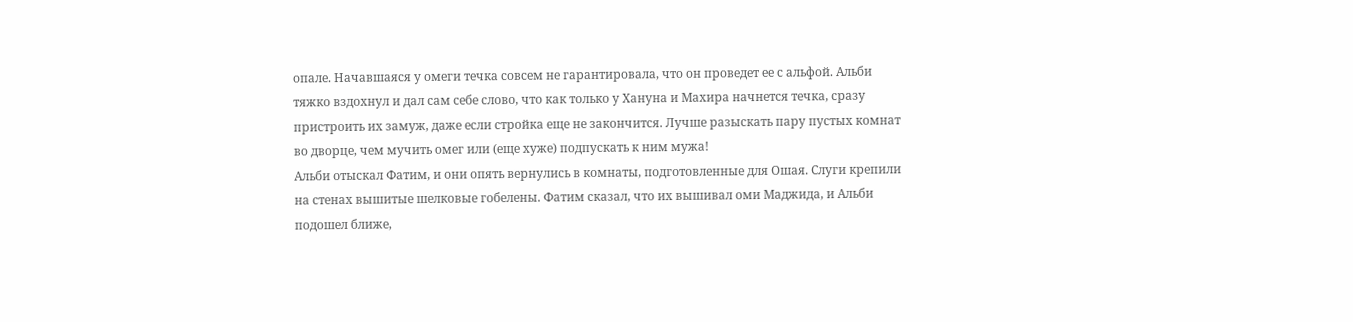опале. Начавшаяся у омеги течка совсем не гарантировала, что он проведет ее с альфой. Альби тяжко вздохнул и дал сам себе слово, что как только у Хануна и Махира начнется течка, сразу пристроить их замуж, даже если стройка еще не закончится. Лучше разыскать пару пустых комнат во дворце, чем мучить омег или (еще хуже) подпускать к ним мужа!
Альби отыскал Фатим, и они опять вернулись в комнаты, подготовленные для Ошая. Слуги крепили на стенах вышитые шелковые гобелены. Фатим сказал, что их вышивал оми Маджида, и Альби подошел ближе,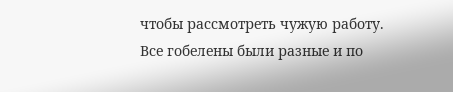чтобы рассмотреть чужую работу. Все гобелены были разные и по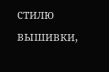стилю вышивки,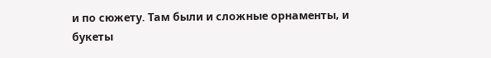и по сюжету. Там были и сложные орнаменты, и букеты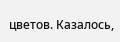цветов. Казалось,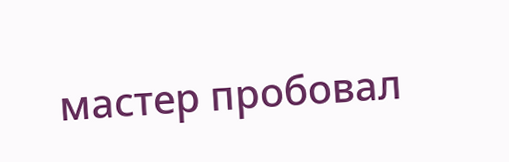мастер пробовал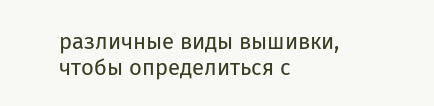различные виды вышивки, чтобы определиться с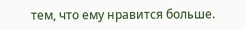тем, что ему нравится больше.